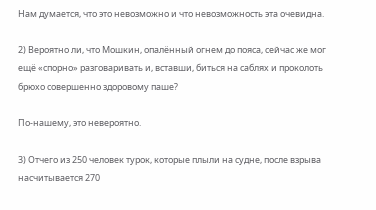Нам думается, что это невозможно и что невозможность эта очевидна.

2) Вероятно ли, что Мошкин, опалённый огнем до пояса, сейчас же мог ещё «спорно» разговаривать и, вставши, биться на саблях и проколоть брюхо совершенно здоровому паше?

По-нашему, это невероятно.

3) Отчего из 250 человек турок, которые плыли на судне, после взрыва насчитывается 270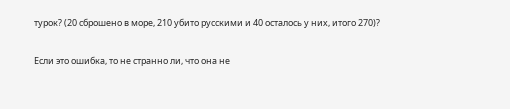турок? (20 сброшено в море, 210 убито русскими и 40 осталось у них, итого 270)?

Если это ошибка, то не странно ли, что она не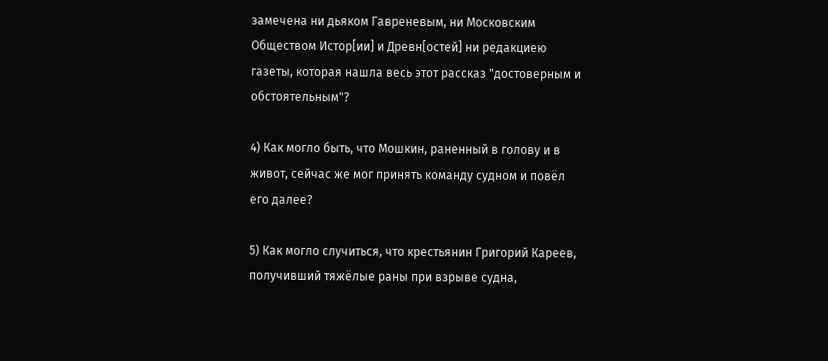замечена ни дьяком Гавреневым, ни Московским Обществом Истор[ии] и Древн[остей] ни редакциею газеты, которая нашла весь этот рассказ "достоверным и обстоятельным"?

4) Как могло быть, что Мошкин, раненный в голову и в живот, сейчас же мог принять команду судном и повёл его далее?

5) Как могло случиться, что крестьянин Григорий Кареев, получивший тяжёлые раны при взрыве судна,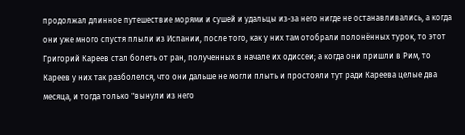продолжал длинное путешествие морями и сушей и удальцы из-за него нигде не останавливались, а когда они уже много спустя плыли из Испании, после того, как у них там отобрали полонённых турок, то этот Григорий Кареев стал болеть от ран, полученных в начале их одиссеи; а когда они пришли в Рим, то Кареев у них так разболелся, что они дальше не могли плыть и простояли тут ради Кареева целые два месяца, и тогда только "вынули из него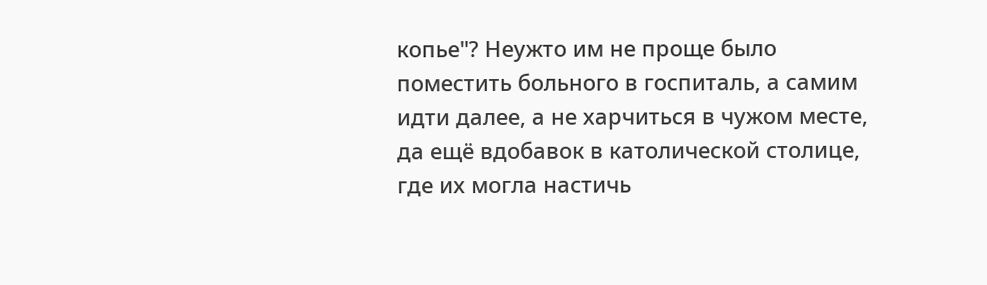копье"? Неужто им не проще было поместить больного в госпиталь, а самим идти далее, а не харчиться в чужом месте, да ещё вдобавок в католической столице, где их могла настичь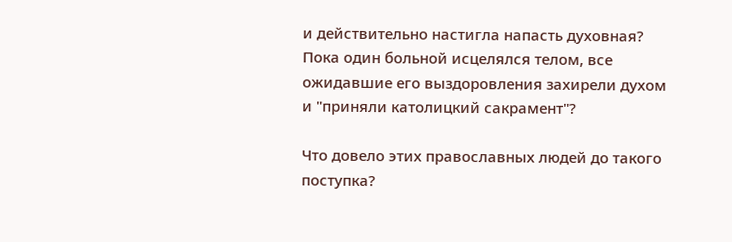и действительно настигла напасть духовная? Пока один больной исцелялся телом, все ожидавшие его выздоровления захирели духом и "приняли католицкий сакрамент"?

Что довело этих православных людей до такого поступка?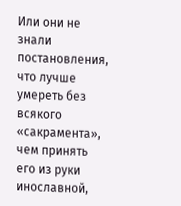Или они не знали постановления, что лучше умереть без всякого «сакрамента», чем принять его из руки инославной,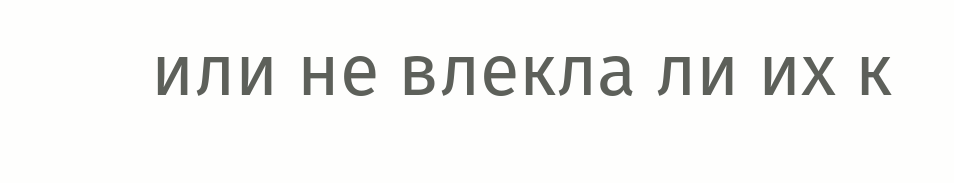или не влекла ли их к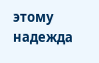этому надежда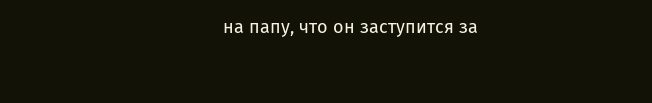на папу, что он заступится за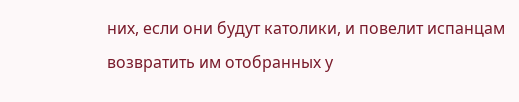них, если они будут католики, и повелит испанцам возвратить им отобранных у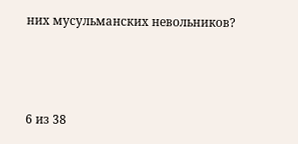них мусульманских невольников?



6 из 38